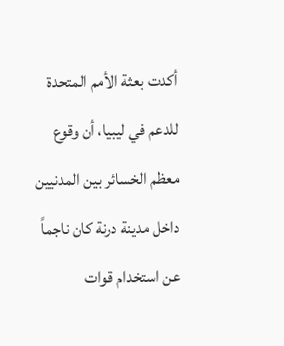أكدت بعثة الأمم المتحدة للدعم في ليبيا، أن وقوع معظم الخسائر بين المدنيين داخل مدينة درنة كان ناجماً عن استخدام قوات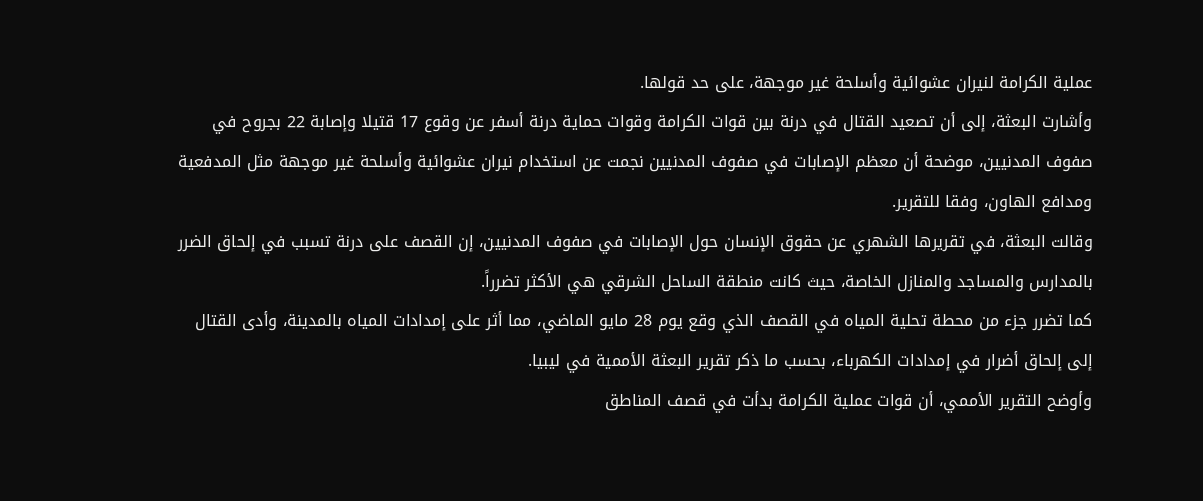عملية الكرامة لنيران عشوائية وأسلحة غير موجهة، على حد قولها.
وأشارت البعثة، إلى أن تصعيد القتال في درنة بين قوات الكرامة وقوات حماية درنة أسفر عن وقوع 17 قتيلا وإصابة 22 بجروح في صفوف المدنيين، موضحة أن معظم الإصابات في صفوف المدنيين نجمت عن استخدام نيران عشوائية وأسلحة غير موجهة مثل المدفعية ومدافع الهاون، وفقا للتقرير.
وقالت البعثة، في تقريرها الشهري عن حقوق الإنسان حول الإصابات في صفوف المدنيين، إن القصف على درنة تسبب في إلحاق الضرر بالمدارس والمساجد والمنازل الخاصة، حيث كانت منطقة الساحل الشرقي هي الأكثر تضرراً.
كما تضرر جزء من محطة تحلية المياه في القصف الذي وقع يوم 28 مايو الماضي، مما أثر على إمدادات المياه بالمدينة، وأدى القتال إلى إلحاق أضرار في إمدادات الكهرباء، بحسب ما ذكر تقرير البعثة الأممية في ليبيا.
وأوضح التقرير الأممي، أن قوات عملية الكرامة بدأت في قصف المناطق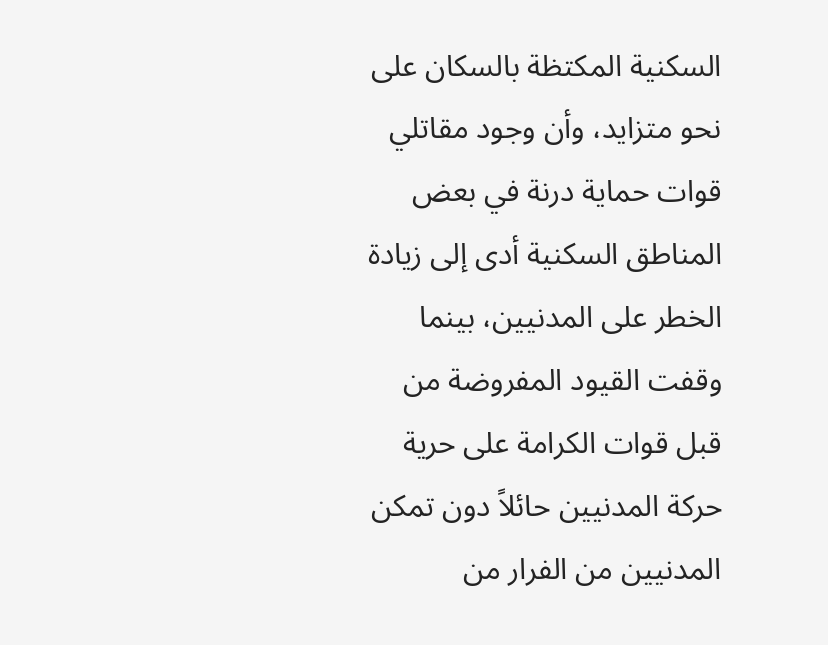السكنية المكتظة بالسكان على نحو متزايد، وأن وجود مقاتلي قوات حماية درنة في بعض المناطق السكنية أدى إلى زيادة الخطر على المدنيين، بينما وقفت القيود المفروضة من قبل قوات الكرامة على حرية حركة المدنيين حائلاً دون تمكن المدنيين من الفرار من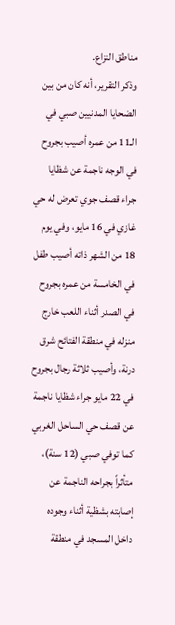مناطق النزاع.
وذكر التقرير، أنه كان من بين الضحايا المدنيين صبي في الـ11 من عمره أصيب بجروح في الوجه ناجمة عن شظايا جراء قصف جوي تعرض له حي غازي في 16 مايو، وفي يوم 18 من الشهر ذاته أصيب طفل في الخامسة من عمره بجروح في الصدر أثناء اللعب خارج منزله في منطقة الفتائح شرق درنة، وأصيب ثلاثة رجال بجروح في 22 مايو جراء شظايا ناجمة عن قصف حي الساحل الغربي
كما توفي صبي (12 سنة)، متأثراً بجراحه الناجمة عن إصابته بشظية أثناء وجوده داخل المسجد في منطقة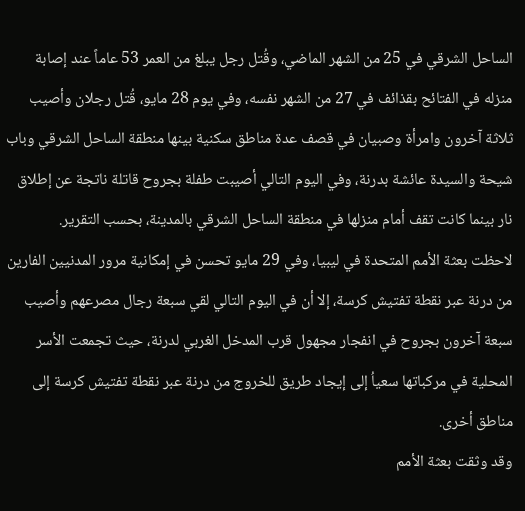الساحل الشرقي في 25 من الشهر الماضي، وقُتل رجل يبلغ من العمر 53 عاماً عند إصابة منزله في الفتائح بقذائف في 27 من الشهر نفسه، وفي يوم 28 مايو، قُتل رجلان وأصيب ثلاثة آخرون وامرأة وصبيان في قصف عدة مناطق سكنية بينها منطقة الساحل الشرقي وباب شيحة والسيدة عائشة بدرنة، وفي اليوم التالي أصيبت طفلة بجروح قاتلة ناتجة عن إطلاق نار بينما كانت تقف أمام منزلها في منطقة الساحل الشرقي بالمدينة، بحسب التقرير.
لاحظت بعثة الأمم المتحدة في ليبيا، وفي 29 مايو تحسن في إمكانية مرور المدنيين الفارين من درنة عبر نقطة تفتيش كرسة، إلا أن في اليوم التالي لقي سبعة رجال مصرعهم وأصيب سبعة آخرون بجروح في انفجار مجهول قرب المدخل الغربي لدرنة، حيث تجمعت الأسر المحلية في مركباتها سعياُ إلى إيجاد طريق للخروج من درنة عبر نقطة تفتيش كرسة إلى مناطق أخرى.
وقد وثقت بعثة الأمم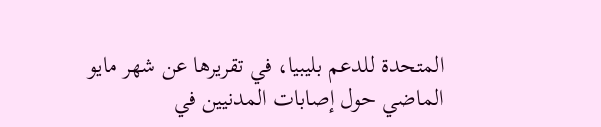المتحدة للدعم بليبيا، في تقريرها عن شهر مايو الماضي حول إصابات المدنيين في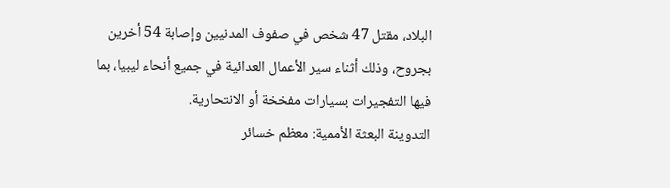البلاد، مقتل 47 شخص في صفوف المدنيين وإصابة 54 أخرين بجروح، وذلك أثناء سير الأعمال العدائية في جميع أنحاء ليبيا، بما فيها التفجيرات بسيارات مفخخة أو الانتحارية.
التدوينة البعثة الأممية: معظم خسائر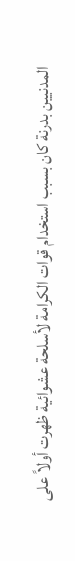المدنيين بدرنة كان بسبب استخدام قوات الكرامة لأسلحة عشوائية ظهرت أولاً على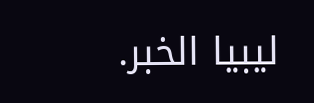ليبيا الخبر.